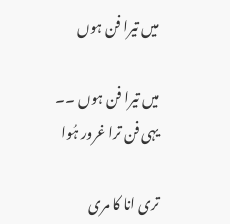میں تیرا فن ہوں

میں تیرا فن ہوں ۔۔ یہی فن ترا غرور ہُوا

تری انا کا مری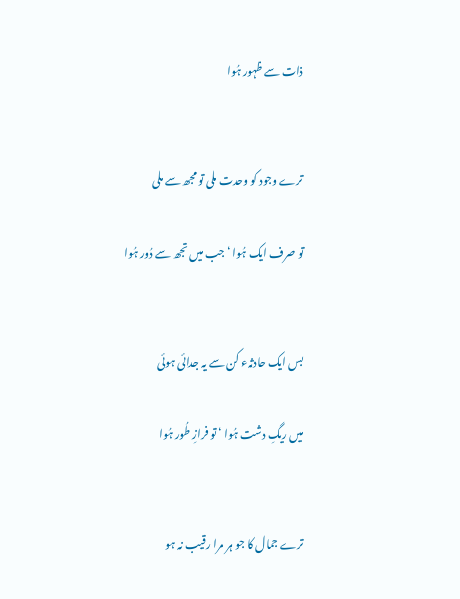ذات سے ظہور ہُوا


ترے وجود کو وحدت ملی تو مجھ سے ملی

تو صرف ایک ہُوا ‘ جب میں تجھ سے دُور ہُوا


بس ایک حادثہء کن سے یہ جدائی ہوئی

میں ریگِ دشت ہُوا ‘ تو فرازِ طُور ہُوا


ترے جمال کا جو ہر مرا رقیب نہ ہو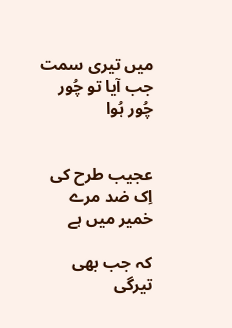میں تیری سمت جب آیا تو چُور چُور ہُوا


عجیب طرح کی اِک ضد مرے خمیر میں ہے

کہ جب بھی تیرگی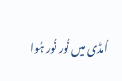اُمڈی میں نُور نُور ہُوا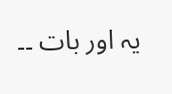یہ اور بات ۔۔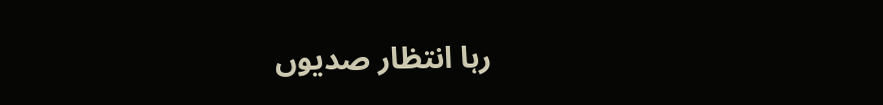رہا انتظار صدیوں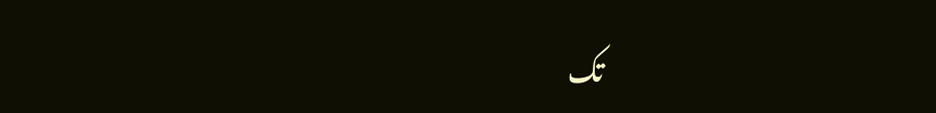تک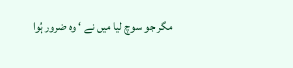مگر جو سوچ لیا میں نے ‘ وہ ضرور ہُوا